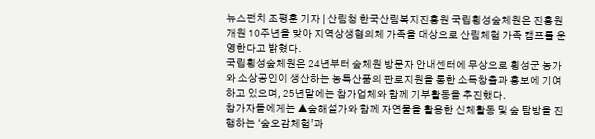뉴스펀치 조평훈 기자 | 산림청 한국산림복지진흥원 국립횡성숲체원은 진흥원 개원 10주년을 맞아 지역상생협의체 가족을 대상으로 산림체험 가족 캠프를 운영한다고 밝혔다.
국립횡성숲체원은 24년부터 숲체원 방문자 안내센터에 무상으로 횡성군 농가와 소상공인이 생산하는 농특산품의 판로지원을 통한 소득창출과 홍보에 기여하고 있으며, 25년말에는 참가업체와 함께 기부활동을 추진했다.
참가자들에게는 ▲숲해설가와 함께 자연물을 활용한 신체활동 및 숲 탐방을 진행하는 ‘숲오감체험’과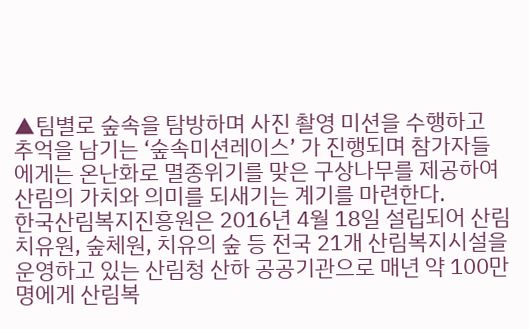▲팀별로 숲속을 탐방하며 사진 촬영 미션을 수행하고 추억을 남기는 ‘숲속미션레이스’ 가 진행되며 참가자들에게는 온난화로 멸종위기를 맞은 구상나무를 제공하여 산림의 가치와 의미를 되새기는 계기를 마련한다.
한국산림복지진흥원은 2016년 4월 18일 설립되어 산림치유원, 숲체원, 치유의 숲 등 전국 21개 산림복지시설을 운영하고 있는 산림청 산하 공공기관으로 매년 약 100만 명에게 산림복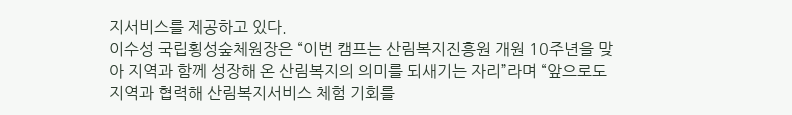지서비스를 제공하고 있다.
이수성 국립횡성숲체원장은 “이번 캠프는 산림복지진흥원 개원 10주년을 맞아 지역과 함께 성장해 온 산림복지의 의미를 되새기는 자리”라며 “앞으로도 지역과 협력해 산림복지서비스 체험 기회를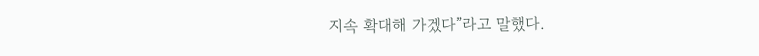지속 확대해 가겠다”라고 말했다.